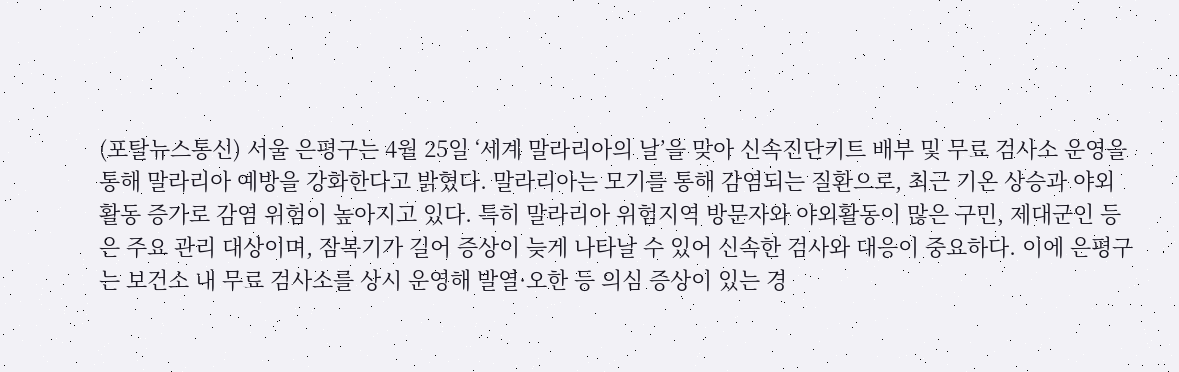(포탈뉴스통신) 서울 은평구는 4월 25일 ‘세계 말라리아의 날’을 맞아 신속진단키트 배부 및 무료 검사소 운영을 통해 말라리아 예방을 강화한다고 밝혔다. 말라리아는 모기를 통해 감염되는 질환으로, 최근 기온 상승과 야외활동 증가로 감염 위험이 높아지고 있다. 특히 말라리아 위험지역 방문자와 야외활동이 많은 구민, 제대군인 등은 주요 관리 대상이며, 잠복기가 길어 증상이 늦게 나타날 수 있어 신속한 검사와 대응이 중요하다. 이에 은평구는 보건소 내 무료 검사소를 상시 운영해 발열·오한 등 의심 증상이 있는 경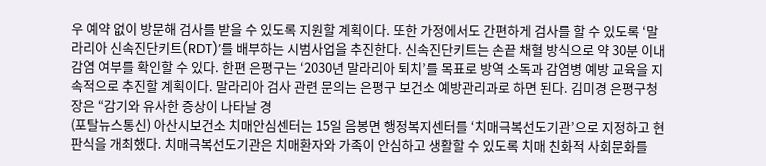우 예약 없이 방문해 검사를 받을 수 있도록 지원할 계획이다. 또한 가정에서도 간편하게 검사를 할 수 있도록 ‘말라리아 신속진단키트(RDT)’를 배부하는 시범사업을 추진한다. 신속진단키트는 손끝 채혈 방식으로 약 30분 이내 감염 여부를 확인할 수 있다. 한편 은평구는 ‘2030년 말라리아 퇴치’를 목표로 방역 소독과 감염병 예방 교육을 지속적으로 추진할 계획이다. 말라리아 검사 관련 문의는 은평구 보건소 예방관리과로 하면 된다. 김미경 은평구청장은 “감기와 유사한 증상이 나타날 경
(포탈뉴스통신) 아산시보건소 치매안심센터는 15일 음봉면 행정복지센터를 ‘치매극복선도기관’으로 지정하고 현판식을 개최했다. 치매극복선도기관은 치매환자와 가족이 안심하고 생활할 수 있도록 치매 친화적 사회문화를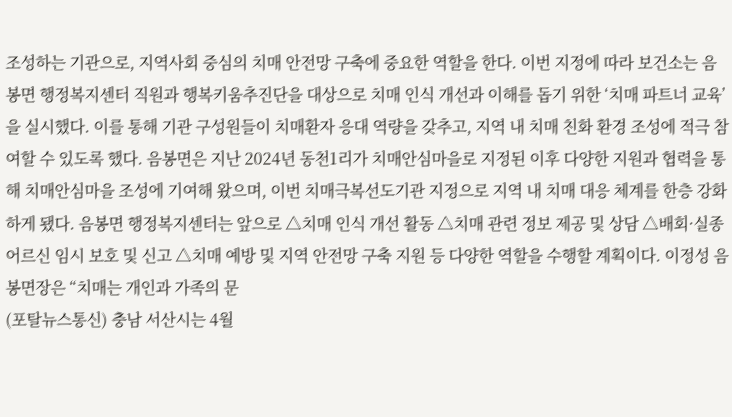조성하는 기관으로, 지역사회 중심의 치매 안전망 구축에 중요한 역할을 한다. 이번 지정에 따라 보건소는 음봉면 행정복지센터 직원과 행복키움추진단을 대상으로 치매 인식 개선과 이해를 돕기 위한 ‘치매 파트너 교육’을 실시했다. 이를 통해 기관 구성원들이 치매환자 응대 역량을 갖추고, 지역 내 치매 친화 환경 조성에 적극 참여할 수 있도록 했다. 음봉면은 지난 2024년 동천1리가 치매안심마을로 지정된 이후 다양한 지원과 협력을 통해 치매안심마을 조성에 기여해 왔으며, 이번 치매극복선도기관 지정으로 지역 내 치매 대응 체계를 한층 강화하게 됐다. 음봉면 행정복지센터는 앞으로 △치매 인식 개선 활동 △치매 관련 정보 제공 및 상담 △배회·실종 어르신 임시 보호 및 신고 △치매 예방 및 지역 안전망 구축 지원 등 다양한 역할을 수행할 계획이다. 이정성 음봉면장은 “치매는 개인과 가족의 문
(포탈뉴스통신) 충남 서산시는 4월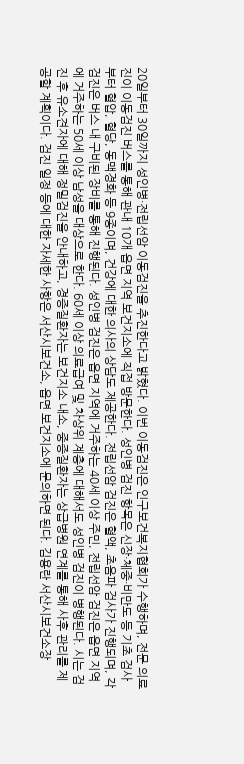20일부터 30일까지 성인병·전립선암 이동검진을 추진한다고 밝혔다. 이번 이동검진은 인구보건복지협회가 수행하며, 전문 의료진이 이동검진 버스를 통해 관내 10개 읍면 지역 보건지소에 직접 방문한다. 성인병 검진 항목은 신장·체중·비만도 등 기초 검사부터 혈압, 혈당, 동맥경화 등 9종이며, 건강에 대한 의사의 상담도 제공한다. 전립선암 검진은 혈액, 초음파 검사가 진행되며, 각 검진은 버스 내 구비된 장비를 통해 진행된다. 성인병 검진은 읍면 지역에 거주하는 40세 이상 주민, 전립선암 검진은 읍면 지역에 거주하는 50세 이상 남성을 대상으로 한다. 60세 이상 의료급여 및 차상위 계층에 대해서도 성인병 검진이 병행된다. 시는 검진 후 유소견자에 대해 정밀검진을 안내하고, 경증질환자는 보건지소 내소, 중증질환자는 상급병원 연계를 통해 사후 관리를 제공할 계획이다. 검진 일정 등에 대한 자세한 사항은 서산시보건소, 읍면 보건지소에 문의하면 된다. 김용란 서산시보건소장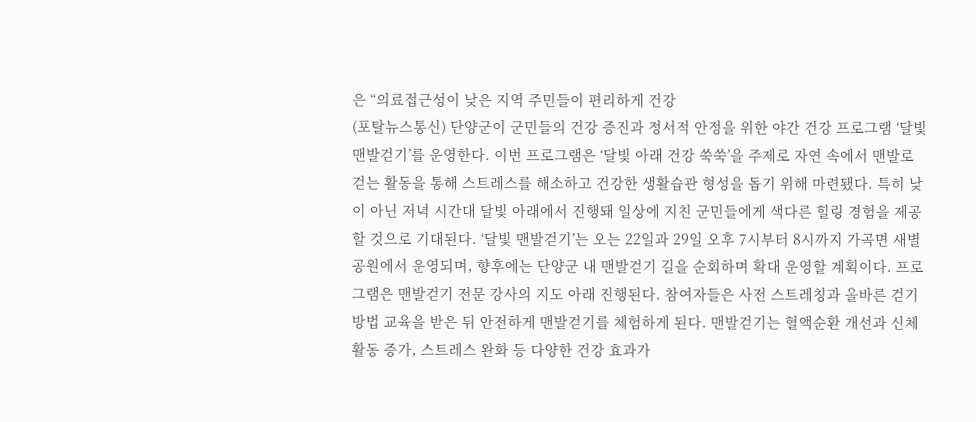은 “의료접근성이 낮은 지역 주민들이 편리하게 건강
(포탈뉴스통신) 단양군이 군민들의 건강 증진과 정서적 안정을 위한 야간 건강 프로그램 ‘달빛 맨발걷기’를 운영한다. 이번 프로그램은 ‘달빛 아래 건강 쑥쑥’을 주제로 자연 속에서 맨발로 걷는 활동을 통해 스트레스를 해소하고 건강한 생활습관 형성을 돕기 위해 마련됐다. 특히 낮이 아닌 저녁 시간대 달빛 아래에서 진행돼 일상에 지친 군민들에게 색다른 힐링 경험을 제공할 것으로 기대된다. ‘달빛 맨발걷기’는 오는 22일과 29일 오후 7시부터 8시까지 가곡면 새별공원에서 운영되며, 향후에는 단양군 내 맨발걷기 길을 순회하며 확대 운영할 계획이다. 프로그램은 맨발걷기 전문 강사의 지도 아래 진행된다. 참여자들은 사전 스트레칭과 올바른 걷기 방법 교육을 받은 뒤 안전하게 맨발걷기를 체험하게 된다. 맨발걷기는 혈액순환 개선과 신체활동 증가, 스트레스 완화 등 다양한 건강 효과가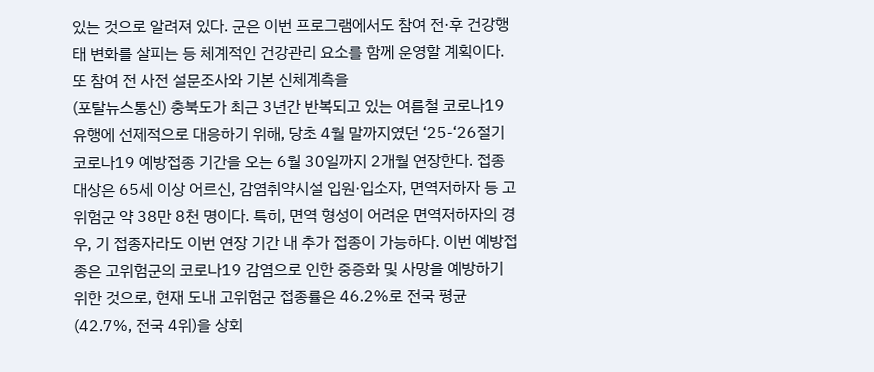있는 것으로 알려져 있다. 군은 이번 프로그램에서도 참여 전·후 건강행태 변화를 살피는 등 체계적인 건강관리 요소를 함께 운영할 계획이다. 또 참여 전 사전 설문조사와 기본 신체계측을
(포탈뉴스통신) 충북도가 최근 3년간 반복되고 있는 여름철 코로나19 유행에 선제적으로 대응하기 위해, 당초 4월 말까지였던 ‘25-‘26절기 코로나19 예방접종 기간을 오는 6월 30일까지 2개월 연장한다. 접종 대상은 65세 이상 어르신, 감염취약시설 입원·입소자, 면역저하자 등 고위험군 약 38만 8천 명이다. 특히, 면역 형성이 어려운 면역저하자의 경우, 기 접종자라도 이번 연장 기간 내 추가 접종이 가능하다. 이번 예방접종은 고위험군의 코로나19 감염으로 인한 중증화 및 사망을 예방하기 위한 것으로, 현재 도내 고위험군 접종률은 46.2%로 전국 평균(42.7%, 전국 4위)을 상회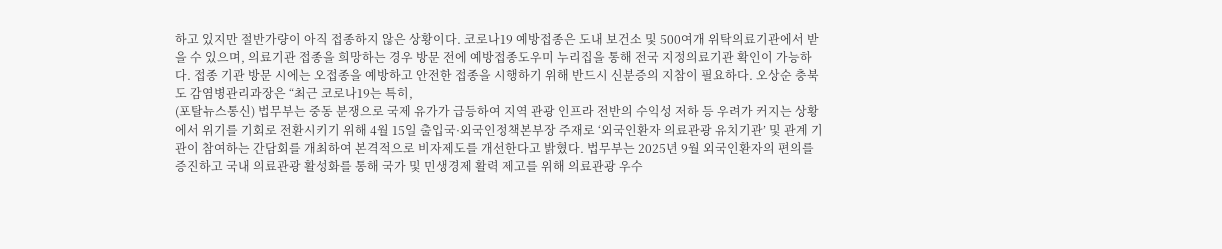하고 있지만 절반가량이 아직 접종하지 않은 상황이다. 코로나19 예방접종은 도내 보건소 및 500여개 위탁의료기관에서 받을 수 있으며, 의료기관 접종을 희망하는 경우 방문 전에 예방접종도우미 누리집을 통해 전국 지정의료기관 확인이 가능하다. 접종 기관 방문 시에는 오접종을 예방하고 안전한 접종을 시행하기 위해 반드시 신분증의 지참이 필요하다. 오상순 충북도 감염병관리과장은 “최근 코로나19는 특히,
(포탈뉴스통신) 법무부는 중동 분쟁으로 국제 유가가 급등하여 지역 관광 인프라 전반의 수익성 저하 등 우려가 커지는 상황에서 위기를 기회로 전환시키기 위해 4월 15일 출입국·외국인정책본부장 주재로 ‘외국인환자 의료관광 유치기관’ 및 관계 기관이 참여하는 간담회를 개최하여 본격적으로 비자제도를 개선한다고 밝혔다. 법무부는 2025년 9월 외국인환자의 편의를 증진하고 국내 의료관광 활성화를 통해 국가 및 민생경제 활력 제고를 위해 의료관광 우수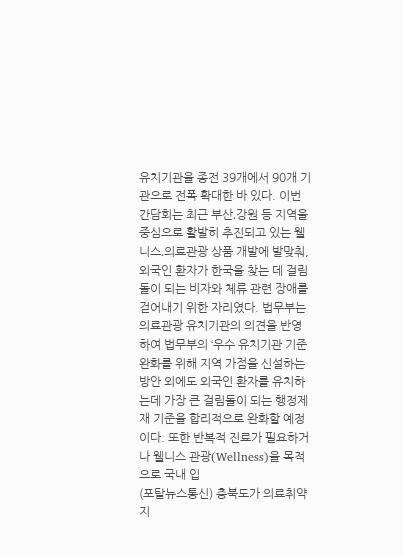유치기관을 종전 39개에서 90개 기관으로 전폭 확대한 바 있다. 이번 간담회는 최근 부산․강원 등 지역을 중심으로 활발히 추진되고 있는 웰니스․의료관광 상품 개발에 발맞춰, 외국인 환자가 한국을 찾는 데 걸림돌이 되는 비자와 체류 관련 장애를 걷어내기 위한 자리였다. 법무부는 의료관광 유치기관의 의견을 반영하여 법무부의 ‘우수 유치기관 기준 완화를 위해 지역 가점을 신설하는 방안 외에도 외국인 환자를 유치하는데 가장 큰 걸림돌이 되는 행정제재 기준을 합리적으로 완화할 예정이다. 또한 반복적 진료가 필요하거나 웰니스 관광(Wellness)을 목적으로 국내 입
(포탈뉴스통신) 충북도가 의료취약지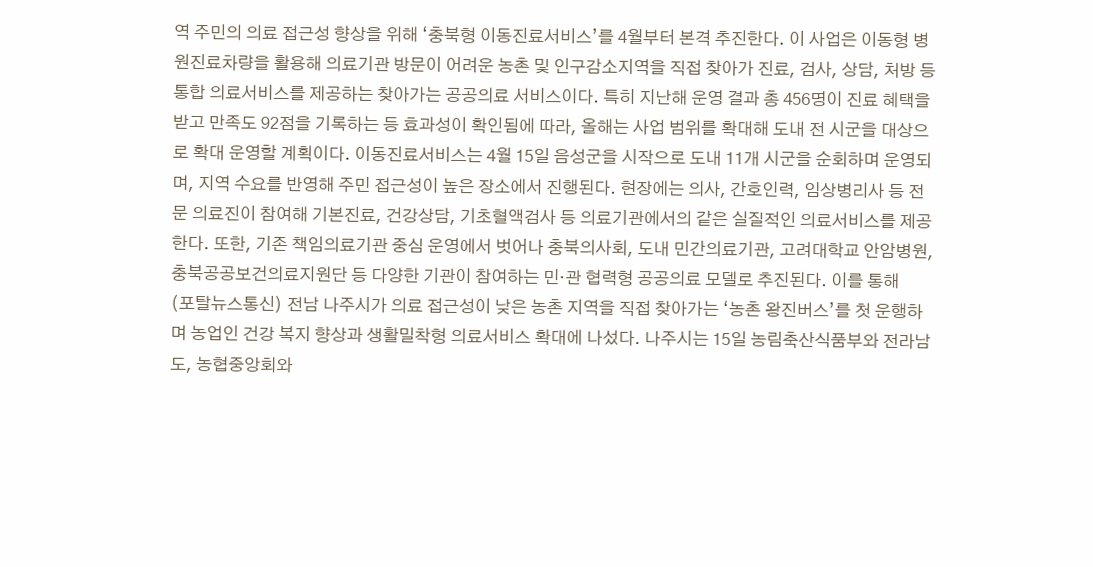역 주민의 의료 접근성 향상을 위해 ‘충북형 이동진료서비스’를 4월부터 본격 추진한다. 이 사업은 이동형 병원진료차량을 활용해 의료기관 방문이 어려운 농촌 및 인구감소지역을 직접 찾아가 진료, 검사, 상담, 처방 등 통합 의료서비스를 제공하는 찾아가는 공공의료 서비스이다. 특히 지난해 운영 결과 총 456명이 진료 혜택을 받고 만족도 92점을 기록하는 등 효과성이 확인됨에 따라, 올해는 사업 범위를 확대해 도내 전 시군을 대상으로 확대 운영할 계획이다. 이동진료서비스는 4월 15일 음성군을 시작으로 도내 11개 시군을 순회하며 운영되며, 지역 수요를 반영해 주민 접근성이 높은 장소에서 진행된다. 현장에는 의사, 간호인력, 임상병리사 등 전문 의료진이 참여해 기본진료, 건강상담, 기초혈액검사 등 의료기관에서의 같은 실질적인 의료서비스를 제공한다. 또한, 기존 책임의료기관 중심 운영에서 벗어나 충북의사회, 도내 민간의료기관, 고려대학교 안암병원, 충북공공보건의료지원단 등 다양한 기관이 참여하는 민·관 협력형 공공의료 모델로 추진된다. 이를 통해
(포탈뉴스통신) 전남 나주시가 의료 접근성이 낮은 농촌 지역을 직접 찾아가는 ‘농촌 왕진버스’를 첫 운행하며 농업인 건강 복지 향상과 생활밀착형 의료서비스 확대에 나섰다. 나주시는 15일 농림축산식품부와 전라남도, 농협중앙회와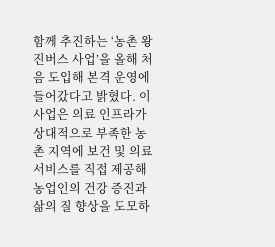함께 추진하는 ‘농촌 왕진버스 사업’을 올해 처음 도입해 본격 운영에 들어갔다고 밝혔다. 이 사업은 의료 인프라가 상대적으로 부족한 농촌 지역에 보건 및 의료서비스를 직접 제공해 농업인의 건강 증진과 삶의 질 향상을 도모하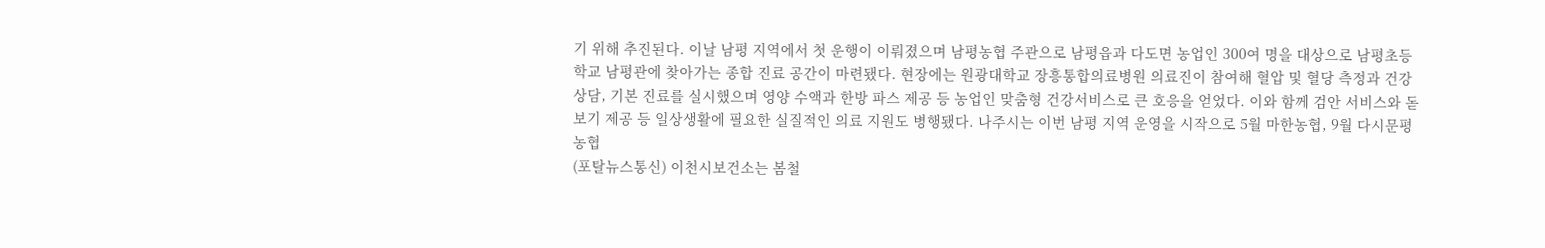기 위해 추진된다. 이날 남평 지역에서 첫 운행이 이뤄졌으며 남평농협 주관으로 남평읍과 다도면 농업인 300여 명을 대상으로 남평초등학교 남평관에 찾아가는 종합 진료 공간이 마련됐다. 현장에는 원광대학교 장흥통합의료병원 의료진이 참여해 혈압 및 혈당 측정과 건강 상담, 기본 진료를 실시했으며 영양 수액과 한방 파스 제공 등 농업인 맞춤형 건강서비스로 큰 호응을 얻었다. 이와 함께 검안 서비스와 돋보기 제공 등 일상생활에 필요한 실질적인 의료 지원도 병행됐다. 나주시는 이번 남평 지역 운영을 시작으로 5월 마한농협, 9월 다시문평농협
(포탈뉴스통신) 이천시보건소는 봄철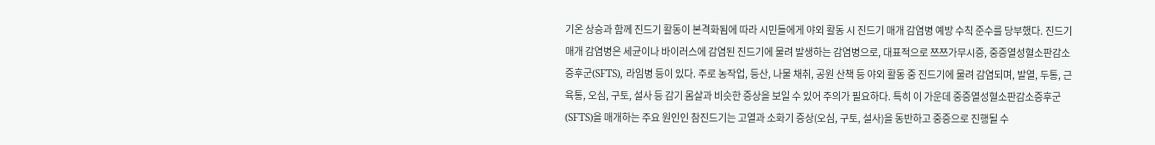기온 상승과 함께 진드기 활동이 본격화됨에 따라 시민들에게 야외 활동 시 진드기 매개 감염병 예방 수칙 준수를 당부했다. 진드기 매개 감염병은 세균이나 바이러스에 감염된 진드기에 물려 발생하는 감염병으로, 대표적으로 쯔쯔가무시증, 중증열성혈소판감소증후군(SFTS), 라임병 등이 있다. 주로 농작업, 등산, 나물 채취, 공원 산책 등 야외 활동 중 진드기에 물려 감염되며, 발열, 두통, 근육통, 오심, 구토, 설사 등 감기 몸살과 비슷한 증상을 보일 수 있어 주의가 필요하다. 특히 이 가운데 중증열성혈소판감소증후군(SFTS)을 매개하는 주요 원인인 참진드기는 고열과 소화기 증상(오심, 구토, 설사)을 동반하고 중증으로 진행될 수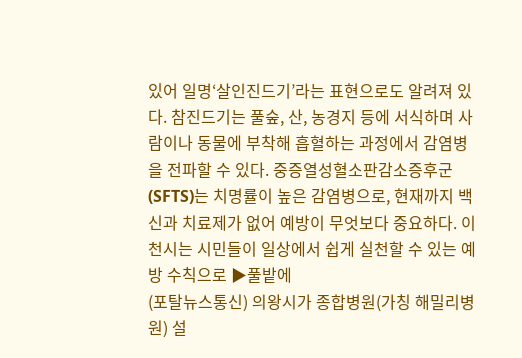있어 일명‘살인진드기’라는 표현으로도 알려져 있다. 참진드기는 풀숲, 산, 농경지 등에 서식하며 사람이나 동물에 부착해 흡혈하는 과정에서 감염병을 전파할 수 있다. 중증열성혈소판감소증후군(SFTS)는 치명률이 높은 감염병으로, 현재까지 백신과 치료제가 없어 예방이 무엇보다 중요하다. 이천시는 시민들이 일상에서 쉽게 실천할 수 있는 예방 수칙으로 ▶풀밭에
(포탈뉴스통신) 의왕시가 종합병원(가칭 해밀리병원) 설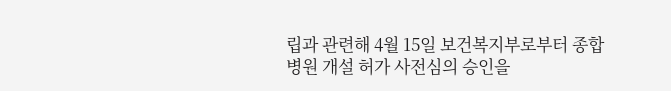립과 관련해 4월 15일 보건복지부로부터 종합병원 개설 허가 사전심의 승인을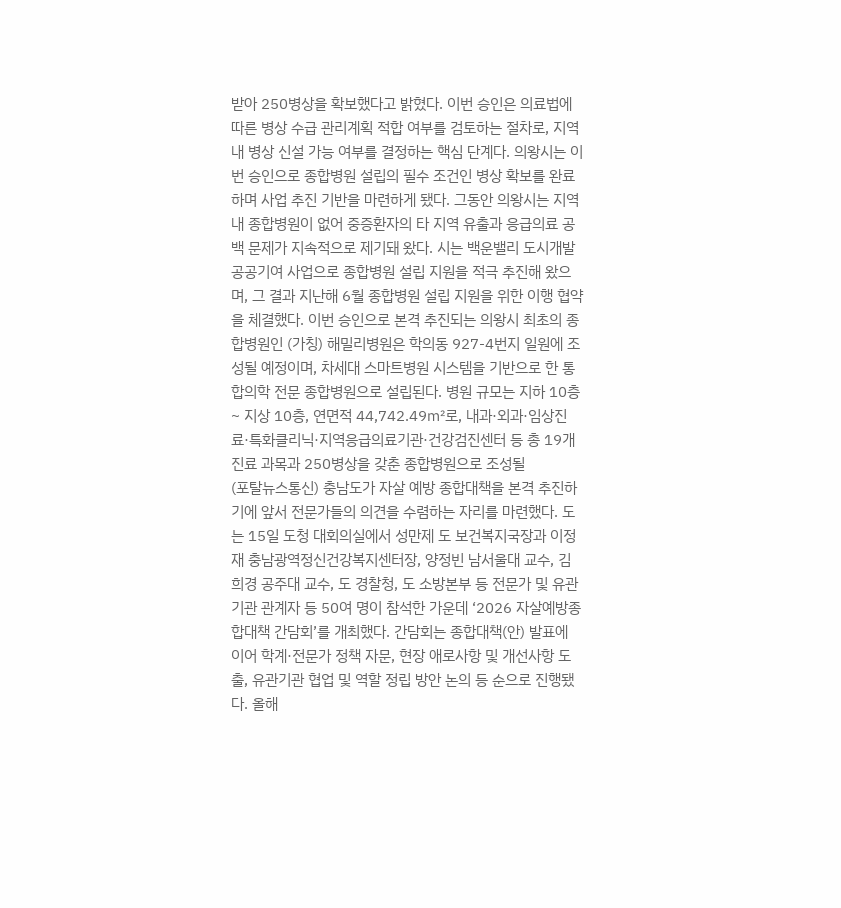받아 250병상을 확보했다고 밝혔다. 이번 승인은 의료법에 따른 병상 수급 관리계획 적합 여부를 검토하는 절차로, 지역 내 병상 신설 가능 여부를 결정하는 핵심 단계다. 의왕시는 이번 승인으로 종합병원 설립의 필수 조건인 병상 확보를 완료하며 사업 추진 기반을 마련하게 됐다. 그동안 의왕시는 지역 내 종합병원이 없어 중증환자의 타 지역 유출과 응급의료 공백 문제가 지속적으로 제기돼 왔다. 시는 백운밸리 도시개발 공공기여 사업으로 종합병원 설립 지원을 적극 추진해 왔으며, 그 결과 지난해 6월 종합병원 설립 지원을 위한 이행 협약을 체결했다. 이번 승인으로 본격 추진되는 의왕시 최초의 종합병원인 (가칭) 해밀리병원은 학의동 927-4번지 일원에 조성될 예정이며, 차세대 스마트병원 시스템을 기반으로 한 통합의학 전문 종합병원으로 설립된다. 병원 규모는 지하 10층 ~ 지상 10층, 연면적 44,742.49㎡로, 내과·외과·임상진료·특화클리닉·지역응급의료기관·건강검진센터 등 총 19개 진료 과목과 250병상을 갖춘 종합병원으로 조성될
(포탈뉴스통신) 충남도가 자살 예방 종합대책을 본격 추진하기에 앞서 전문가들의 의견을 수렴하는 자리를 마련했다. 도는 15일 도청 대회의실에서 성만제 도 보건복지국장과 이정재 충남광역정신건강복지센터장, 양정빈 남서울대 교수, 김희경 공주대 교수, 도 경찰청, 도 소방본부 등 전문가 및 유관기관 관계자 등 50여 명이 참석한 가운데 ‘2026 자살예방종합대책 간담회’를 개최했다. 간담회는 종합대책(안) 발표에 이어 학계·전문가 정책 자문, 현장 애로사항 및 개선사항 도출, 유관기관 협업 및 역할 정립 방안 논의 등 순으로 진행됐다. 올해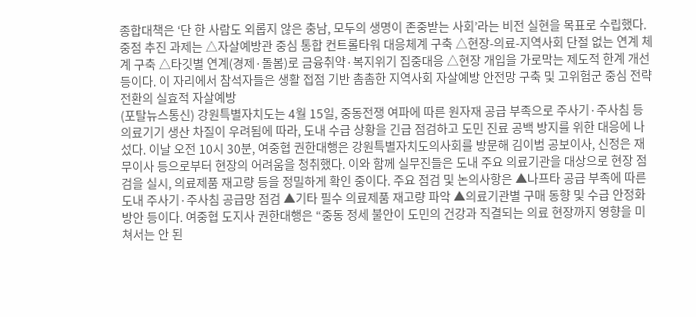종합대책은 ‘단 한 사람도 외롭지 않은 충남, 모두의 생명이 존중받는 사회’라는 비전 실현을 목표로 수립했다. 중점 추진 과제는 △자살예방관 중심 통합 컨트롤타워 대응체계 구축 △현장-의료-지역사회 단절 없는 연계 체계 구축 △타깃별 연계(경제·돌봄)로 금융취약·복지위기 집중대응 △현장 개입을 가로막는 제도적 한계 개선 등이다. 이 자리에서 참석자들은 생활 접점 기반 촘촘한 지역사회 자살예방 안전망 구축 및 고위험군 중심 전략 전환의 실효적 자살예방
(포탈뉴스통신) 강원특별자치도는 4월 15일, 중동전쟁 여파에 따른 원자재 공급 부족으로 주사기·주사침 등 의료기기 생산 차질이 우려됨에 따라, 도내 수급 상황을 긴급 점검하고 도민 진료 공백 방지를 위한 대응에 나섰다. 이날 오전 10시 30분, 여중협 권한대행은 강원특별자치도의사회를 방문해 김이범 공보이사, 신정은 재무이사 등으로부터 현장의 어려움을 청취했다. 이와 함께 실무진들은 도내 주요 의료기관을 대상으로 현장 점검을 실시, 의료제품 재고량 등을 정밀하게 확인 중이다. 주요 점검 및 논의사항은 ▲나프타 공급 부족에 따른 도내 주사기·주사침 공급망 점검 ▲기타 필수 의료제품 재고량 파악 ▲의료기관별 구매 동향 및 수급 안정화 방안 등이다. 여중협 도지사 권한대행은 “중동 정세 불안이 도민의 건강과 직결되는 의료 현장까지 영향을 미쳐서는 안 된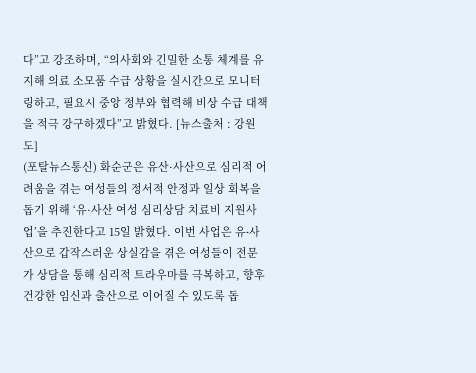다”고 강조하며, “의사회와 긴밀한 소통 체계를 유지해 의료 소모품 수급 상황을 실시간으로 모니터링하고, 필요시 중앙 정부와 협력해 비상 수급 대책을 적극 강구하겠다”고 밝혔다. [뉴스출처 : 강원도]
(포탈뉴스통신) 화순군은 유산·사산으로 심리적 어려움을 겪는 여성들의 정서적 안정과 일상 회복을 돕기 위해 ‘유·사산 여성 심리상담 치료비 지원사업’을 추진한다고 15일 밝혔다. 이번 사업은 유⸱사산으로 갑작스러운 상실감을 겪은 여성들이 전문가 상담을 통해 심리적 트라우마를 극복하고, 향후 건강한 임신과 출산으로 이어질 수 있도록 돕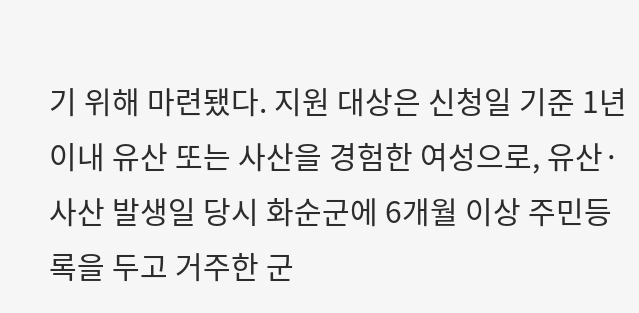기 위해 마련됐다. 지원 대상은 신청일 기준 1년 이내 유산 또는 사산을 경험한 여성으로, 유산·사산 발생일 당시 화순군에 6개월 이상 주민등록을 두고 거주한 군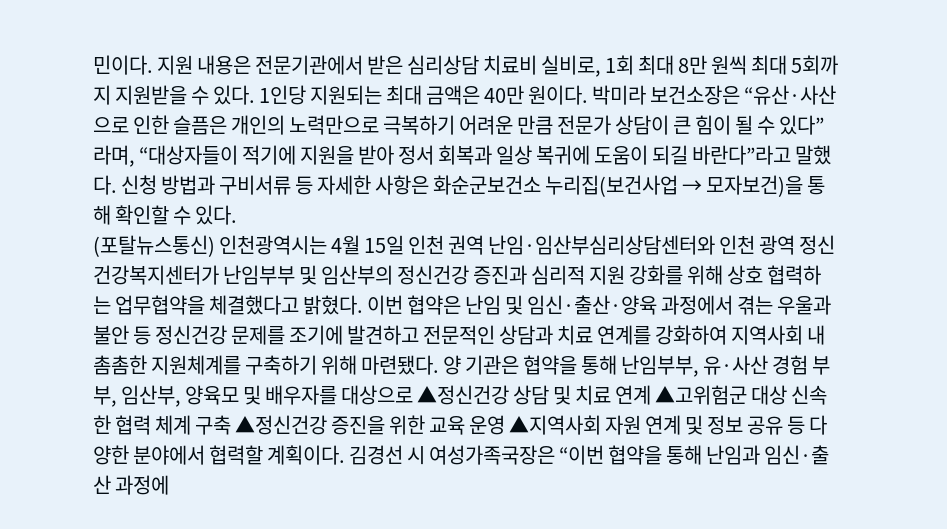민이다. 지원 내용은 전문기관에서 받은 심리상담 치료비 실비로, 1회 최대 8만 원씩 최대 5회까지 지원받을 수 있다. 1인당 지원되는 최대 금액은 40만 원이다. 박미라 보건소장은 “유산·사산으로 인한 슬픔은 개인의 노력만으로 극복하기 어려운 만큼 전문가 상담이 큰 힘이 될 수 있다”라며, “대상자들이 적기에 지원을 받아 정서 회복과 일상 복귀에 도움이 되길 바란다”라고 말했다. 신청 방법과 구비서류 등 자세한 사항은 화순군보건소 누리집(보건사업 → 모자보건)을 통해 확인할 수 있다.
(포탈뉴스통신) 인천광역시는 4월 15일 인천 권역 난임·임산부심리상담센터와 인천 광역 정신건강복지센터가 난임부부 및 임산부의 정신건강 증진과 심리적 지원 강화를 위해 상호 협력하는 업무협약을 체결했다고 밝혔다. 이번 협약은 난임 및 임신·출산·양육 과정에서 겪는 우울과 불안 등 정신건강 문제를 조기에 발견하고 전문적인 상담과 치료 연계를 강화하여 지역사회 내 촘촘한 지원체계를 구축하기 위해 마련됐다. 양 기관은 협약을 통해 난임부부, 유·사산 경험 부부, 임산부, 양육모 및 배우자를 대상으로 ▲정신건강 상담 및 치료 연계 ▲고위험군 대상 신속한 협력 체계 구축 ▲정신건강 증진을 위한 교육 운영 ▲지역사회 자원 연계 및 정보 공유 등 다양한 분야에서 협력할 계획이다. 김경선 시 여성가족국장은 “이번 협약을 통해 난임과 임신·출산 과정에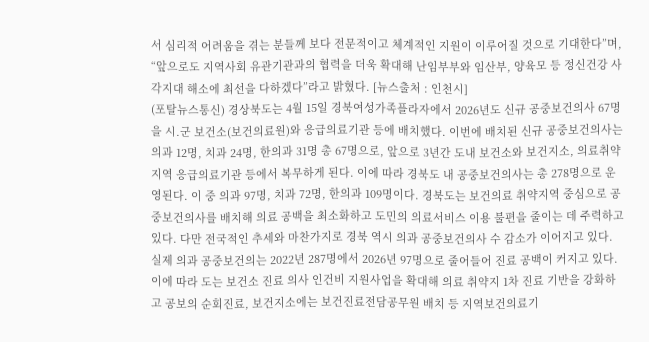서 심리적 어려움을 겪는 분들께 보다 전문적이고 체계적인 지원이 이루어질 것으로 기대한다”며, “앞으로도 지역사회 유관기관과의 협력을 더욱 확대해 난임부부와 임산부, 양육모 등 정신건강 사각지대 해소에 최선을 다하겠다”라고 밝혔다. [뉴스출처 : 인천시]
(포탈뉴스통신) 경상북도는 4월 15일 경북여성가족플라자에서 2026년도 신규 공중보건의사 67명을 시․군 보건소(보건의료원)와 응급의료기관 등에 배치했다. 이번에 배치된 신규 공중보건의사는 의과 12명, 치과 24명, 한의과 31명 총 67명으로, 앞으로 3년간 도내 보건소와 보건지소, 의료취약지역 응급의료기관 등에서 복무하게 된다. 이에 따라 경북도 내 공중보건의사는 총 278명으로 운영된다. 이 중 의과 97명, 치과 72명, 한의과 109명이다. 경북도는 보건의료 취약지역 중심으로 공중보건의사를 배치해 의료 공백을 최소화하고 도민의 의료서비스 이용 불편을 줄이는 데 주력하고 있다. 다만 전국적인 추세와 마찬가지로 경북 역시 의과 공중보건의사 수 감소가 이어지고 있다. 실제 의과 공중보건의는 2022년 287명에서 2026년 97명으로 줄어들어 진료 공백이 커지고 있다. 이에 따라 도는 보건소 진료 의사 인건비 지원사업을 확대해 의료 취약지 1차 진료 기반을 강화하고 공보의 순회진료, 보건지소에는 보건진료전담공무원 배치 등 지역보건의료기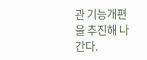관 기능개편을 추진해 나간다.